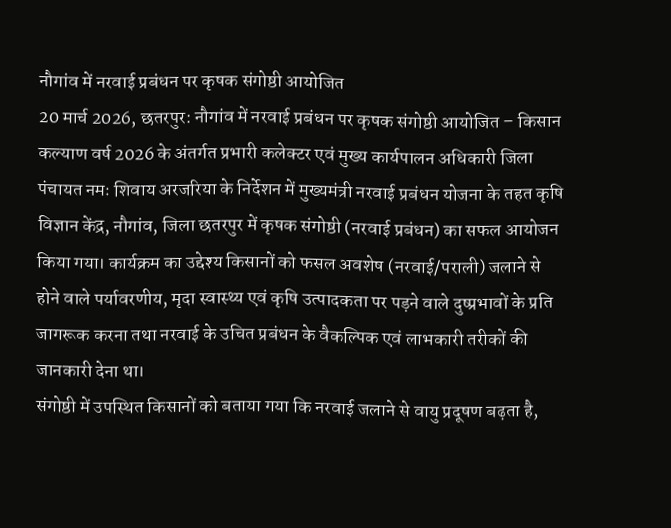नौगांव में नरवाई प्रबंधन पर कृषक संगोष्ठी आयोजित
20 मार्च 2026, छतरपुर: नौगांव में नरवाई प्रबंधन पर कृषक संगोष्ठी आयोजित – किसान कल्याण वर्ष 2026 के अंतर्गत प्रभारी कलेक्टर एवं मुख्य कार्यपालन अधिकारी जिला पंचायत नमः शिवाय अरजरिया के निर्देशन में मुख्यमंत्री नरवाई प्रबंधन योजना के तहत कृषि विज्ञान केंद्र, नौगांव, जिला छतरपुर में कृषक संगोष्ठी (नरवाई प्रबंधन) का सफल आयोजन किया गया। कार्यक्रम का उद्देश्य किसानों को फसल अवशेष (नरवाई/पराली) जलाने से होने वाले पर्यावरणीय, मृदा स्वास्थ्य एवं कृषि उत्पादकता पर पड़ने वाले दुष्प्रभावों के प्रति जागरूक करना तथा नरवाई के उचित प्रबंधन के वैकल्पिक एवं लाभकारी तरीकों की जानकारी देना था।
संगोष्ठी में उपस्थित किसानों को बताया गया कि नरवाई जलाने से वायु प्रदूषण बढ़ता है,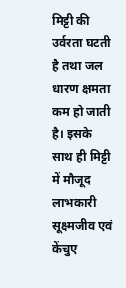मिट्टी की उर्वरता घटती है तथा जल धारण क्षमता कम हो जाती है। इसके साथ ही मिट्टी में मौजूद लाभकारी सूक्ष्मजीव एवं केंचुए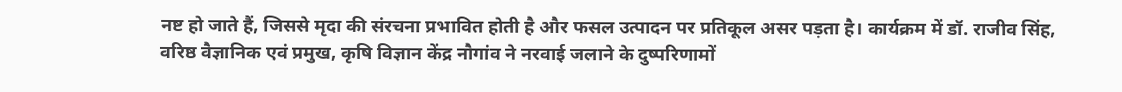नष्ट हो जाते हैं, जिससे मृदा की संरचना प्रभावित होती है और फसल उत्पादन पर प्रतिकूल असर पड़ता है। कार्यक्रम में डॉ. राजीव सिंह, वरिष्ठ वैज्ञानिक एवं प्रमुख, कृषि विज्ञान केंद्र नौगांव ने नरवाई जलाने के दुष्परिणामों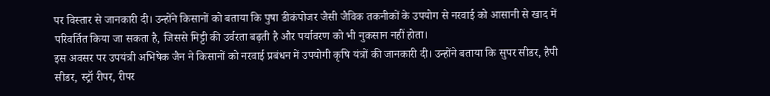पर विस्तार से जानकारी दी। उन्होंने किसानों को बताया कि पुषा डीकंपोजर जैसी जैविक तकनीकों के उपयोग से नरवाई को आसानी से खाद में परिवर्तित किया जा सकता है, जिससे मिट्टी की उर्वरता बढ़ती है और पर्यावरण को भी नुकसान नहीं होता।
इस अवसर पर उपयंत्री अभिषेक जैन ने किसानों को नरवाई प्रबंधन में उपयोगी कृषि यंत्रों की जानकारी दी। उन्होंने बताया कि सुपर सीडर, हैपी सीडर, स्ट्रॉ रीपर, रीपर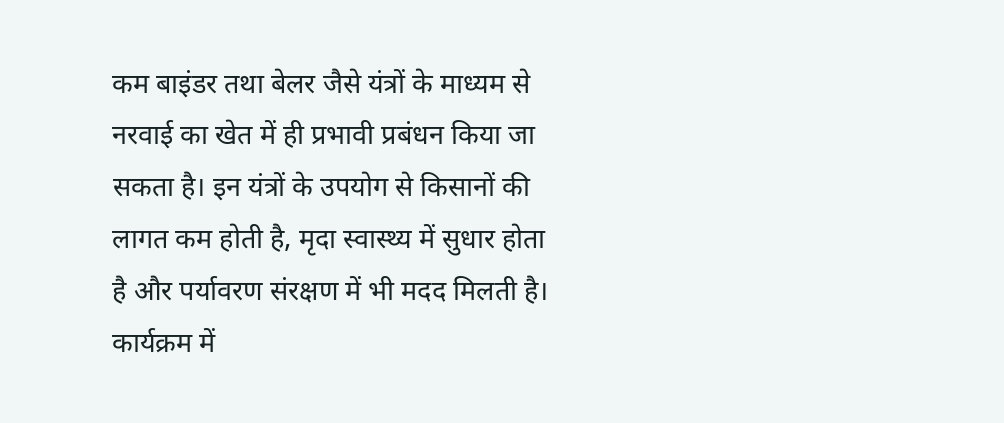कम बाइंडर तथा बेलर जैसे यंत्रों के माध्यम से नरवाई का खेत में ही प्रभावी प्रबंधन किया जा सकता है। इन यंत्रों के उपयोग से किसानों की लागत कम होती है, मृदा स्वास्थ्य में सुधार होता है और पर्यावरण संरक्षण में भी मदद मिलती है। कार्यक्रम में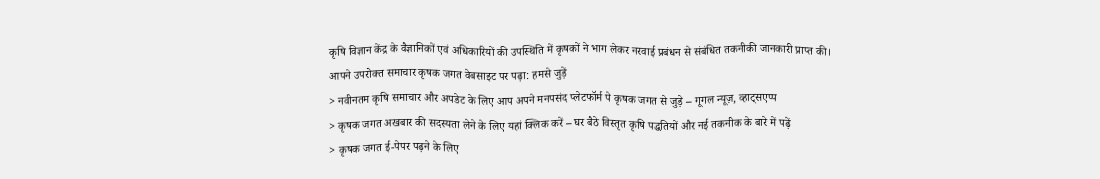कृषि विज्ञान केंद्र के वैज्ञानिकों एवं अधिकारियों की उपस्थिति में कृषकों ने भाग लेकर नरवाई प्रबंधन से संबंधित तकनीकी जानकारी प्राप्त की।
आपने उपरोक्त समाचार कृषक जगत वेबसाइट पर पढ़ा: हमसे जुड़ें
> नवीनतम कृषि समाचार और अपडेट के लिए आप अपने मनपसंद प्लेटफॉर्म पे कृषक जगत से जुड़े – गूगल न्यूज़, व्हाट्सएप्प
> कृषक जगत अखबार की सदस्यता लेने के लिए यहां क्लिक करें – घर बैठे विस्तृत कृषि पद्धतियों और नई तकनीक के बारे में पढ़ें
> कृषक जगत ई-पेपर पढ़ने के लिए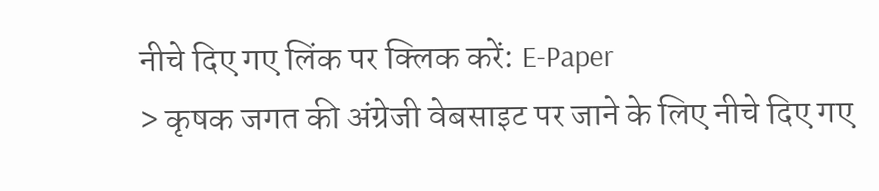नीचे दिए गए लिंक पर क्लिक करें: E-Paper
> कृषक जगत की अंग्रेजी वेबसाइट पर जाने के लिए नीचे दिए गए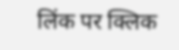लिंक पर क्लिक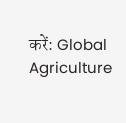करें: Global Agriculture